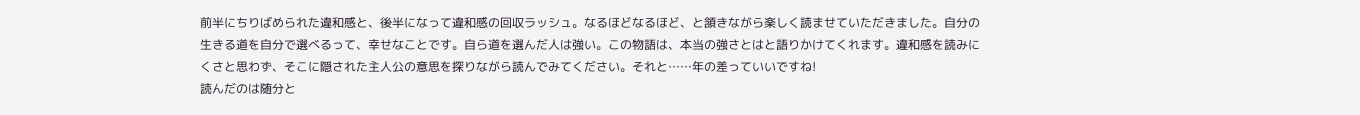前半にちりばめられた違和感と、後半になって違和感の回収ラッシュ。なるほどなるほど、と頷きながら楽しく読ませていただきました。自分の生きる道を自分で選べるって、幸せなことです。自ら道を選んだ人は強い。この物語は、本当の強さとはと語りかけてくれます。違和感を読みにくさと思わず、そこに隠された主人公の意思を探りながら読んでみてください。それと……年の差っていいですね!
読んだのは随分と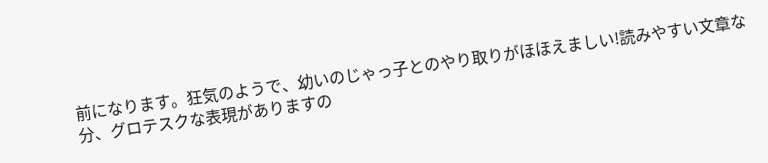前になります。狂気のようで、幼いのじゃっ子とのやり取りがほほえましい!読みやすい文章な分、グロテスクな表現がありますの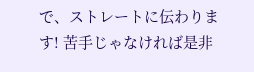で、ストレートに伝わります! 苦手じゃなければ是非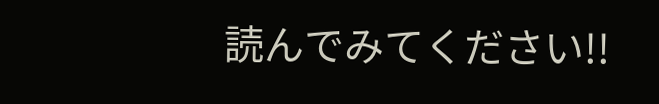読んでみてください!!